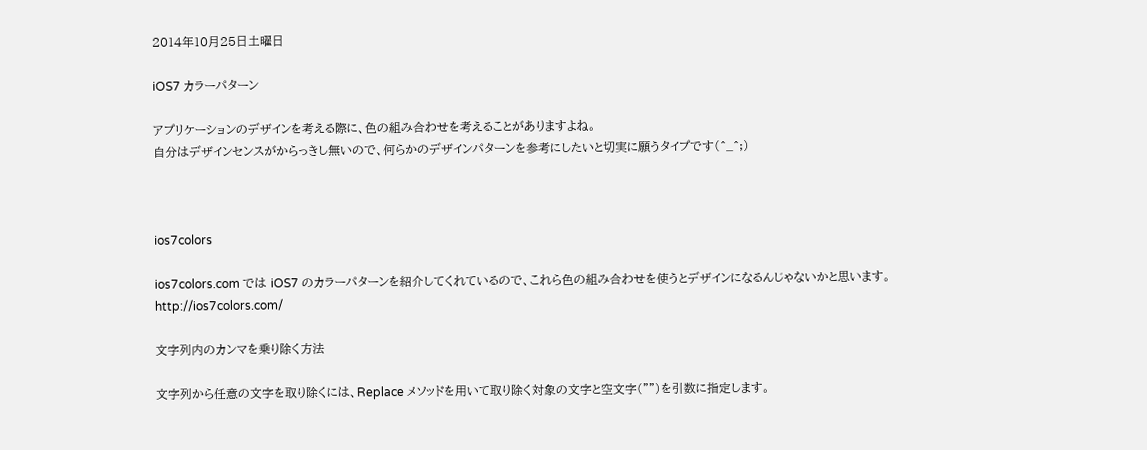2014年10月25日土曜日

iOS7 カラーパターン

アプリケーションのデザインを考える際に、色の組み合わせを考えることがありますよね。
自分はデザインセンスがからっきし無いので、何らかのデザインパターンを参考にしたいと切実に願うタイプです(^_^;)



ios7colors

ios7colors.com では iOS7 のカラーパターンを紹介してくれているので、これら色の組み合わせを使うとデザインになるんじゃないかと思います。
http://ios7colors.com/

文字列内のカンマを乗り除く方法

文字列から任意の文字を取り除くには、Replace メソッドを用いて取り除く対象の文字と空文字("")を引数に指定します。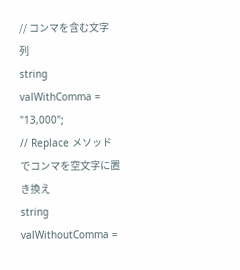// コンマを含む文字列
string valWithComma = "13,000";
// Replace メソッドでコンマを空文字に置き換え
string valWithoutComma =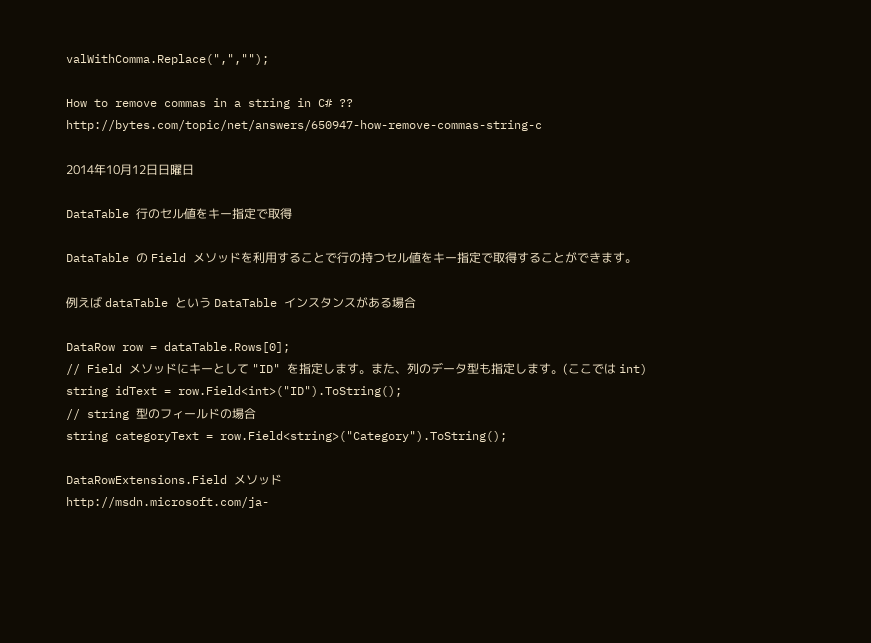valWithComma.Replace(",","");

How to remove commas in a string in C# ??
http://bytes.com/topic/net/answers/650947-how-remove-commas-string-c

2014年10月12日日曜日

DataTable 行のセル値をキー指定で取得

DataTable の Field メソッドを利用することで行の持つセル値をキー指定で取得することができます。

例えば dataTable という DataTable インスタンスがある場合

DataRow row = dataTable.Rows[0];
// Field メソッドにキーとして "ID" を指定します。また、列のデータ型も指定します。(ここでは int)
string idText = row.Field<int>("ID").ToString();
// string 型のフィールドの場合
string categoryText = row.Field<string>("Category").ToString();

DataRowExtensions.Field メソッド
http://msdn.microsoft.com/ja-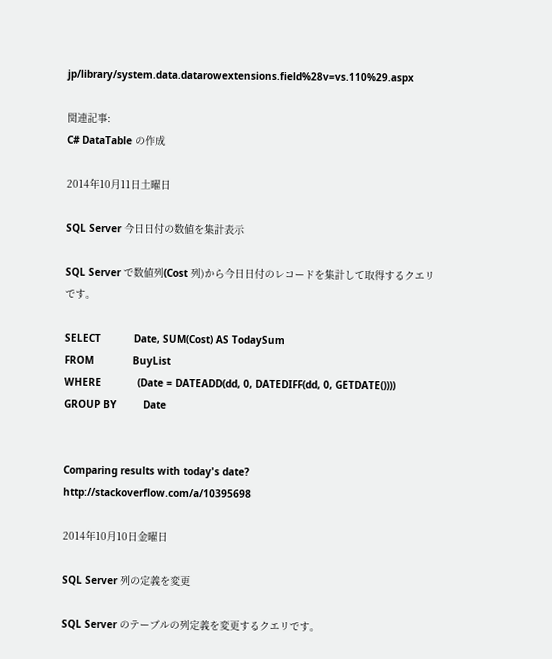jp/library/system.data.datarowextensions.field%28v=vs.110%29.aspx

関連記事:
C# DataTable の作成

2014年10月11日土曜日

SQL Server 今日日付の数値を集計表示

SQL Server で数値列(Cost 列)から今日日付のレコードを集計して取得するクエリです。

SELECT           Date, SUM(Cost) AS TodaySum
FROM             BuyList
WHERE            (Date = DATEADD(dd, 0, DATEDIFF(dd, 0, GETDATE())))
GROUP BY         Date


Comparing results with today's date?
http://stackoverflow.com/a/10395698

2014年10月10日金曜日

SQL Server 列の定義を変更

SQL Server のテーブルの列定義を変更するクエリです。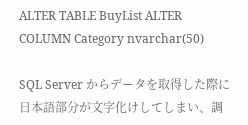ALTER TABLE BuyList ALTER COLUMN Category nvarchar(50)

SQL Server からデータを取得した際に日本語部分が文字化けしてしまい、調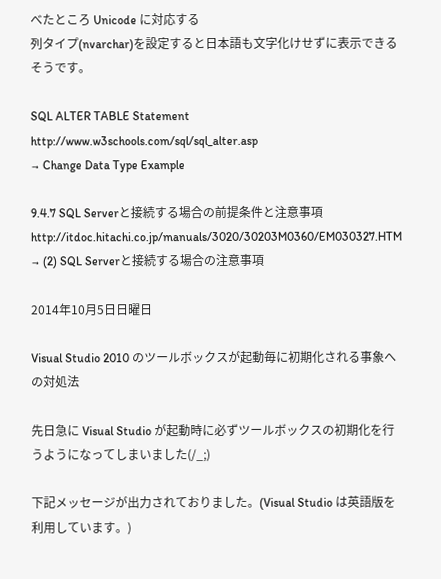べたところ Unicode に対応する
列タイプ(nvarchar)を設定すると日本語も文字化けせずに表示できるそうです。

SQL ALTER TABLE Statement
http://www.w3schools.com/sql/sql_alter.asp
→ Change Data Type Example

9.4.7 SQL Serverと接続する場合の前提条件と注意事項
http://itdoc.hitachi.co.jp/manuals/3020/30203M0360/EM030327.HTM
→ (2) SQL Serverと接続する場合の注意事項

2014年10月5日日曜日

Visual Studio 2010 のツールボックスが起動毎に初期化される事象への対処法

先日急に Visual Studio が起動時に必ずツールボックスの初期化を行うようになってしまいました(/_;)

下記メッセージが出力されておりました。(Visual Studio は英語版を利用しています。)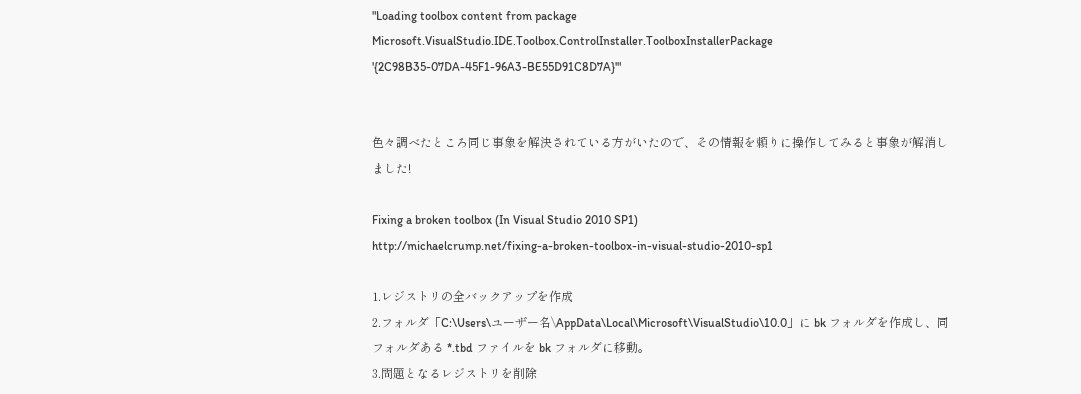"Loading toolbox content from package Microsoft.VisualStudio.IDE.Toolbox.ControlInstaller.ToolboxInstallerPackage
'{2C98B35-07DA-45F1-96A3-BE55D91C8D7A}'"


色々調べたところ同じ事象を解決されている方がいたので、その情報を頼りに操作してみると事象が解消しました!

Fixing a broken toolbox (In Visual Studio 2010 SP1)
http://michaelcrump.net/fixing-a-broken-toolbox-in-visual-studio-2010-sp1

1.レジストリの全バックアップを作成
2.フォルダ「C:\Users\ユーザー名\AppData\Local\Microsoft\VisualStudio\10.0」に bk フォルダを作成し、同フォルダある *.tbd ファイルを bk フォルダに移動。
3.問題となるレジストリを削除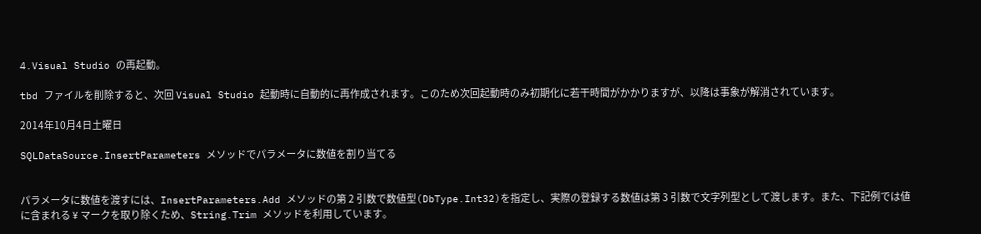4.Visual Studio の再起動。

tbd ファイルを削除すると、次回 Visual Studio 起動時に自動的に再作成されます。このため次回起動時のみ初期化に若干時間がかかりますが、以降は事象が解消されています。

2014年10月4日土曜日

SQLDataSource.InsertParameters メソッドでパラメータに数値を割り当てる


パラメータに数値を渡すには、InsertParameters.Add メソッドの第 2 引数で数値型(DbType.Int32)を指定し、実際の登録する数値は第 3 引数で文字列型として渡します。また、下記例では値に含まれる ¥ マークを取り除くため、String.Trim メソッドを利用しています。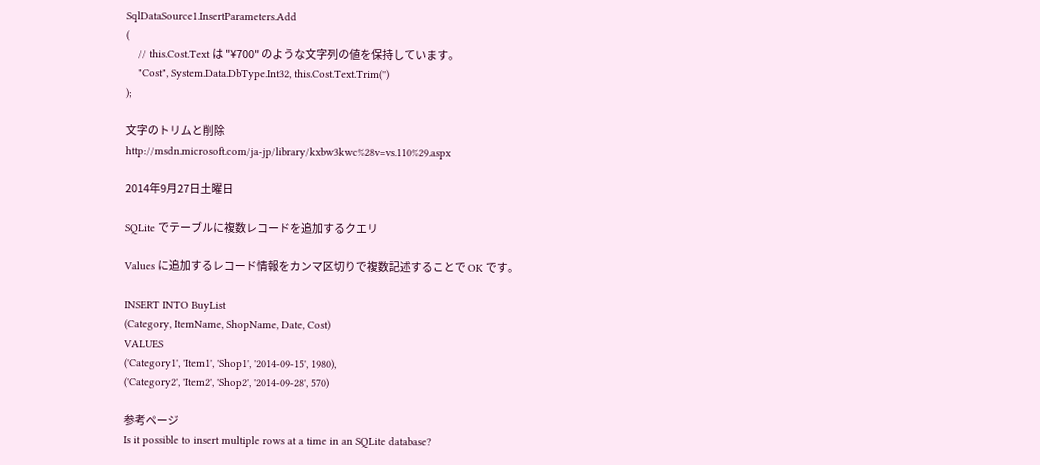SqlDataSource1.InsertParameters.Add
(
    // this.Cost.Text は "¥700" のような文字列の値を保持しています。
    "Cost", System.Data.DbType.Int32, this.Cost.Text.Trim('')
);

文字のトリムと削除
http://msdn.microsoft.com/ja-jp/library/kxbw3kwc%28v=vs.110%29.aspx

2014年9月27日土曜日

SQLite でテーブルに複数レコードを追加するクエリ

Values に追加するレコード情報をカンマ区切りで複数記述することで OK です。

INSERT INTO BuyList
(Category, ItemName, ShopName, Date, Cost)
VALUES
('Category1', 'Item1', 'Shop1', '2014-09-15', 1980),
('Category2', 'Item2', 'Shop2', '2014-09-28', 570)

参考ページ
Is it possible to insert multiple rows at a time in an SQLite database?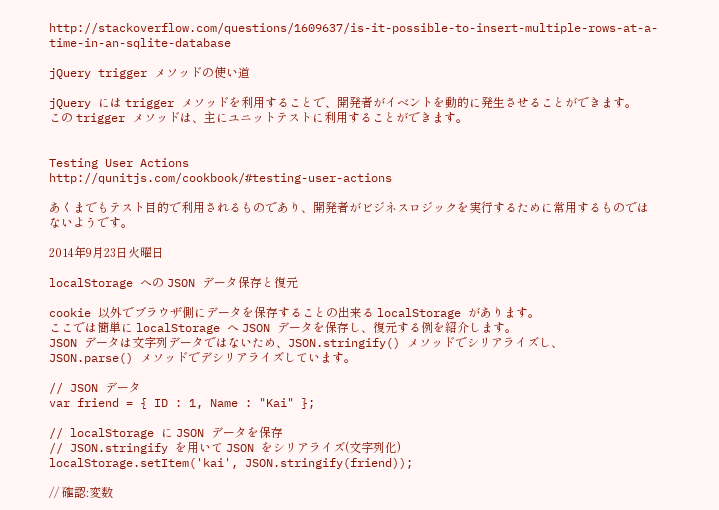http://stackoverflow.com/questions/1609637/is-it-possible-to-insert-multiple-rows-at-a-time-in-an-sqlite-database

jQuery trigger メソッドの使い道

jQuery には trigger メソッドを利用することで、開発者がイベントを動的に発生させることができます。
この trigger メソッドは、主にユニットテストに利用することができます。


Testing User Actions
http://qunitjs.com/cookbook/#testing-user-actions

あくまでもテスト目的で利用されるものであり、開発者がビジネスロジックを実行するために常用するものではないようです。

2014年9月23日火曜日

localStorage への JSON データ保存と復元

cookie 以外でブラウザ側にデータを保存することの出来る localStorage があります。
ここでは簡単に localStorage へ JSON データを保存し、復元する例を紹介します。
JSON データは文字列データではないため、JSON.stringify() メソッドでシリアライズし、
JSON.parse() メソッドでデシリアライズしています。

// JSON データ
var friend = { ID : 1, Name : "Kai" };

// localStorage に JSON データを保存
// JSON.stringify を用いて JSON をシリアライズ(文字列化)
localStorage.setItem('kai', JSON.stringify(friend));

// 確認:変数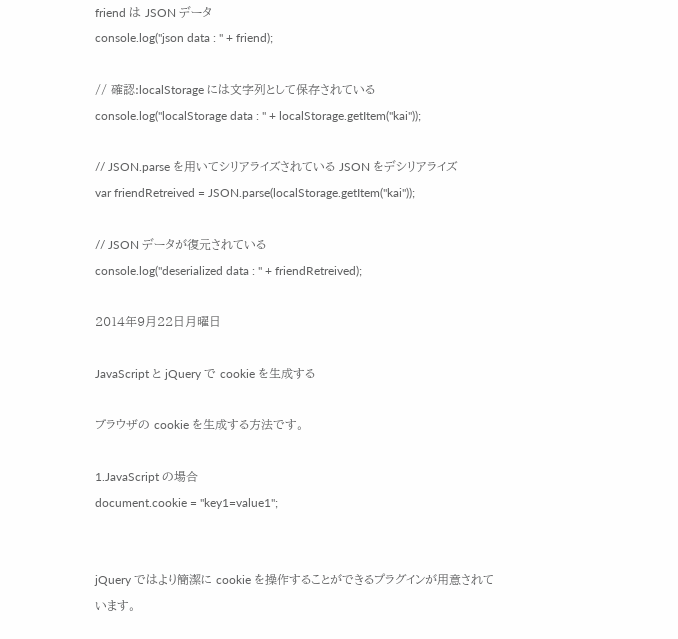friend は JSON データ
console.log("json data : " + friend);

// 確認:localStorage には文字列として保存されている
console.log("localStorage data : " + localStorage.getItem("kai"));

// JSON.parse を用いてシリアライズされている JSON をデシリアライズ
var friendRetreived = JSON.parse(localStorage.getItem("kai"));

// JSON データが復元されている
console.log("deserialized data : " + friendRetreived);

2014年9月22日月曜日

JavaScript と jQuery で cookie を生成する

ブラウザの cookie を生成する方法です。

1.JavaScript の場合
document.cookie = "key1=value1";


jQuery ではより簡潔に cookie を操作することができるプラグインが用意されています。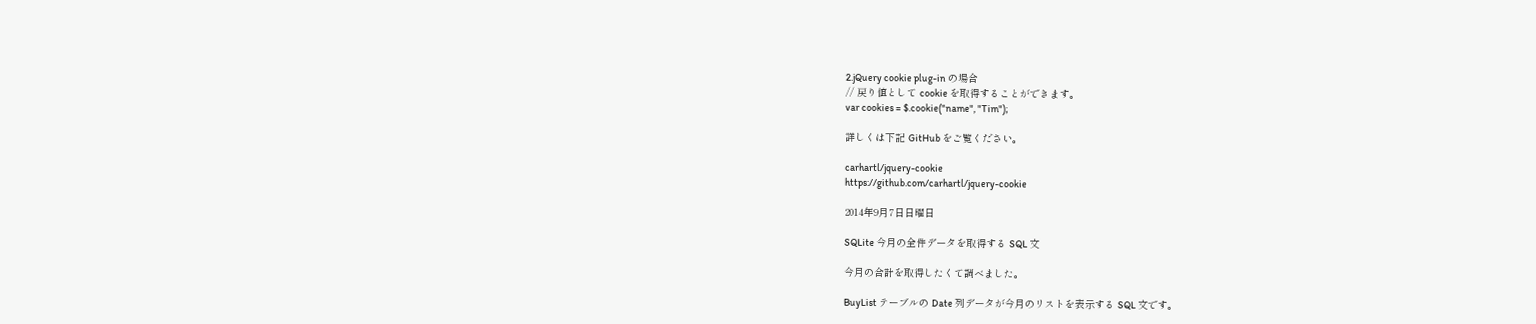2.jQuery cookie plug-in の場合
// 戻り値として cookie を取得することができます。
var cookies = $.cookie("name", "Tim");

詳しくは下記 GitHub をご覧ください。

carhartl/jquery-cookie
https://github.com/carhartl/jquery-cookie

2014年9月7日日曜日

SQLite 今月の全件データを取得する SQL 文

今月の合計を取得したくて調べました。

BuyList テーブルの Date 列データが今月のリストを表示する SQL 文です。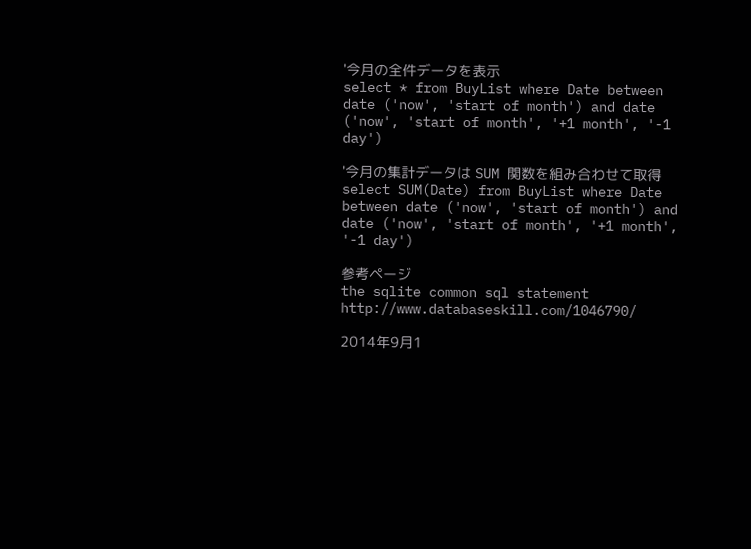'今月の全件データを表示
select * from BuyList where Date between date ('now', 'start of month') and date ('now', 'start of month', '+1 month', '-1 day')

'今月の集計データは SUM 関数を組み合わせて取得
select SUM(Date) from BuyList where Date between date ('now', 'start of month') and date ('now', 'start of month', '+1 month', '-1 day')

参考ページ
the sqlite common sql statement
http://www.databaseskill.com/1046790/

2014年9月1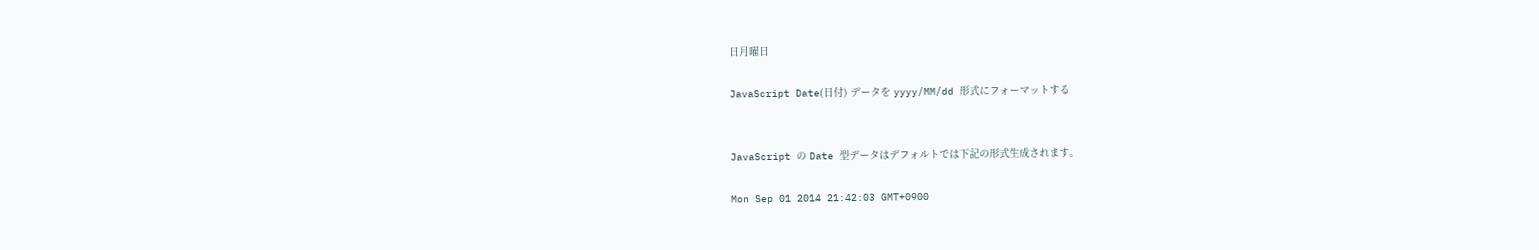日月曜日

JavaScript Date(日付) データを yyyy/MM/dd 形式にフォーマットする


JavaScript の Date 型データはデフォルトでは下記の形式生成されます。

Mon Sep 01 2014 21:42:03 GMT+0900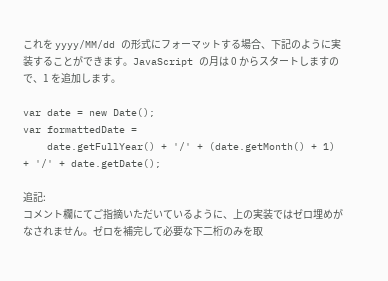これを yyyy/MM/dd の形式にフォーマットする場合、下記のように実装することができます。JavaScript の月は 0 からスタートしますので、1 を追加します。

var date = new Date();
var formattedDate =
    date.getFullYear() + '/' + (date.getMonth() + 1) + '/' + date.getDate();

追記:
コメント欄にてご指摘いただいているように、上の実装ではゼロ埋めがなされません。ゼロを補完して必要な下二桁のみを取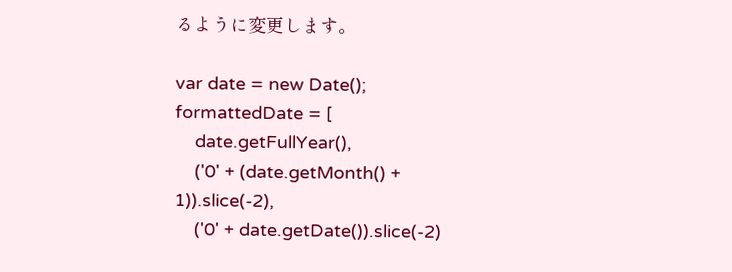るように変更します。

var date = new Date();
formattedDate = [
    date.getFullYear(),
    ('0' + (date.getMonth() + 1)).slice(-2),
    ('0' + date.getDate()).slice(-2)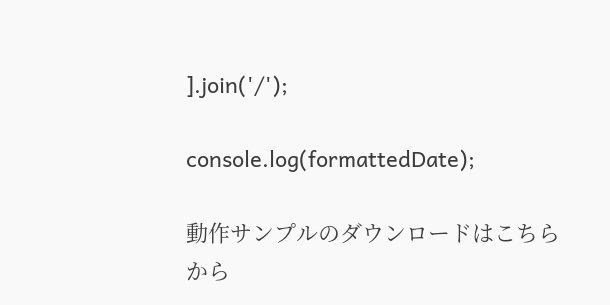].join('/');

console.log(formattedDate);

動作サンプルのダウンロードはこちらから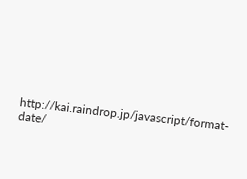http://kai.raindrop.jp/javascript/format-date/